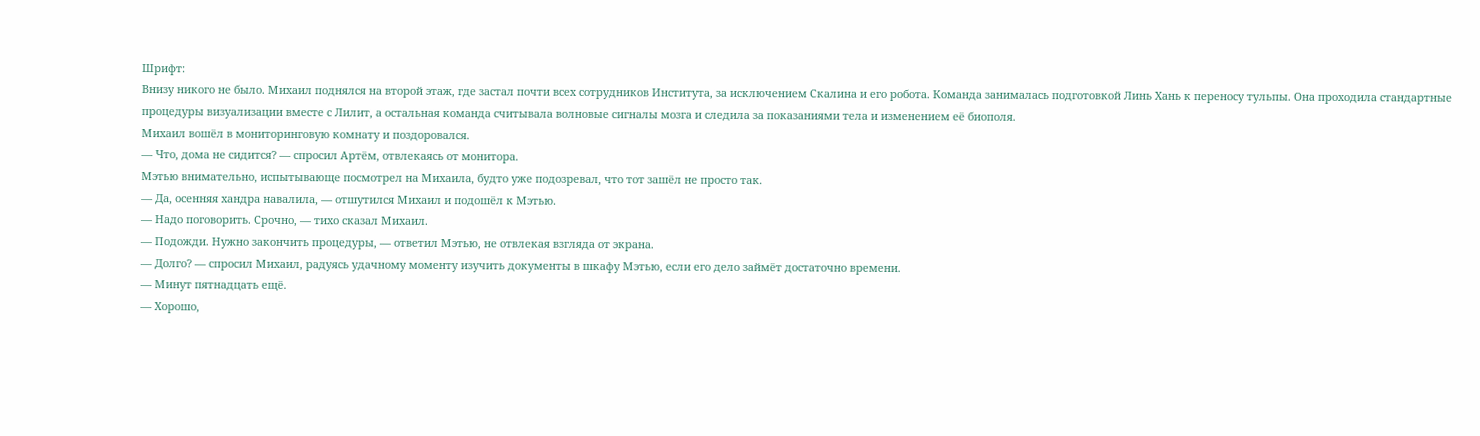Шрифт:
Внизу никого не было. Михаил поднялся на второй этаж, где застал почти всех сотрудников Института, за исключением Скалина и его робота. Команда занималась подготовкой Линь Хань к переносу тульпы. Она проходила стандартные процедуры визуализации вместе с Лилит, а остальная команда считывала волновые сигналы мозга и следила за показаниями тела и изменением её биополя.
Михаил вошёл в мониторинговую комнату и поздоровался.
— Что, дома не сидится? — спросил Артём, отвлекаясь от монитора.
Мэтью внимательно, испытывающе посмотрел на Михаила, будто уже подозревал, что тот зашёл не просто так.
— Да, осенняя хандра навалила, — отшутился Михаил и подошёл к Мэтью.
— Надо поговорить. Срочно, — тихо сказал Михаил.
— Подожди. Нужно закончить процедуры, — ответил Мэтью, не отвлекая взгляда от экрана.
— Долго? — спросил Михаил, радуясь удачному моменту изучить документы в шкафу Мэтью, если его дело займёт достаточно времени.
— Минут пятнадцать ещё.
— Хорошо,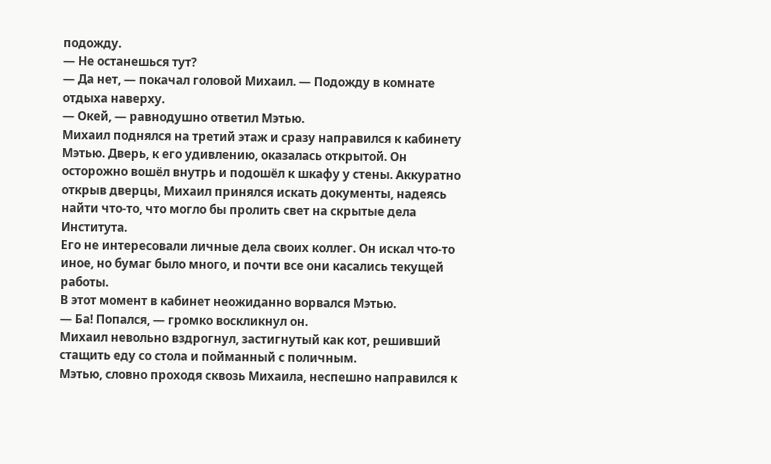подожду.
— Не останешься тут?
— Да нет, — покачал головой Михаил. — Подожду в комнате отдыха наверху.
— Окей, — равнодушно ответил Мэтью.
Михаил поднялся на третий этаж и сразу направился к кабинету Мэтью. Дверь, к его удивлению, оказалась открытой. Он осторожно вошёл внутрь и подошёл к шкафу у стены. Аккуратно открыв дверцы, Михаил принялся искать документы, надеясь найти что-то, что могло бы пролить свет на скрытые дела Института.
Его не интересовали личные дела своих коллег. Он искал что-то иное, но бумаг было много, и почти все они касались текущей работы.
В этот момент в кабинет неожиданно ворвался Мэтью.
— Ба! Попался, — громко воскликнул он.
Михаил невольно вздрогнул, застигнутый как кот, решивший стащить еду со стола и пойманный с поличным.
Мэтью, словно проходя сквозь Михаила, неспешно направился к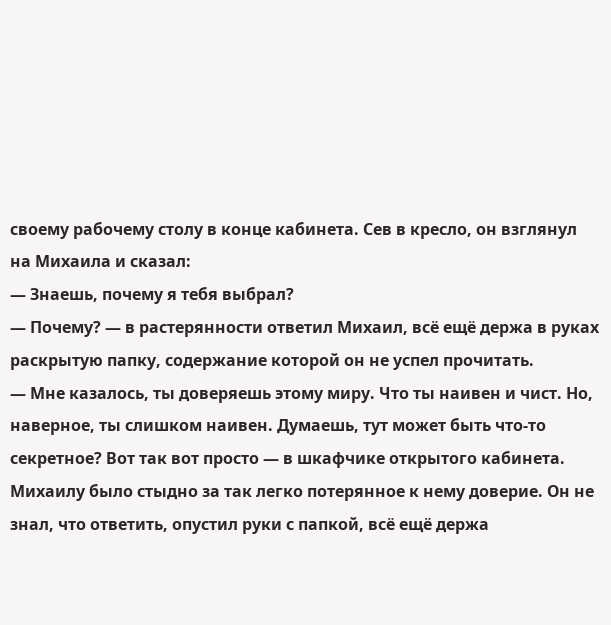своему рабочему столу в конце кабинета. Сев в кресло, он взглянул на Михаила и сказал:
— Знаешь, почему я тебя выбрал?
— Почему? — в растерянности ответил Михаил, всё ещё держа в руках раскрытую папку, содержание которой он не успел прочитать.
— Мне казалось, ты доверяешь этому миру. Что ты наивен и чист. Но, наверное, ты слишком наивен. Думаешь, тут может быть что-то секретное? Вот так вот просто — в шкафчике открытого кабинета.
Михаилу было стыдно за так легко потерянное к нему доверие. Он не знал, что ответить, опустил руки с папкой, всё ещё держа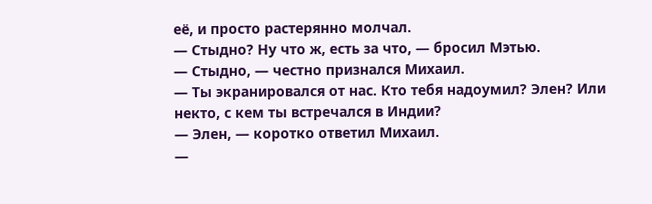её, и просто растерянно молчал.
— Стыдно? Ну что ж, есть за что, — бросил Мэтью.
— Стыдно, — честно признался Михаил.
— Ты экранировался от нас. Кто тебя надоумил? Элен? Или некто, с кем ты встречался в Индии?
— Элен, — коротко ответил Михаил.
—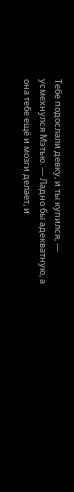Тебе подослали девку, и ты купился, — усмехнулся Мэтью. — Ладно бы адекватную, а она тебе ещё и мозги делает, и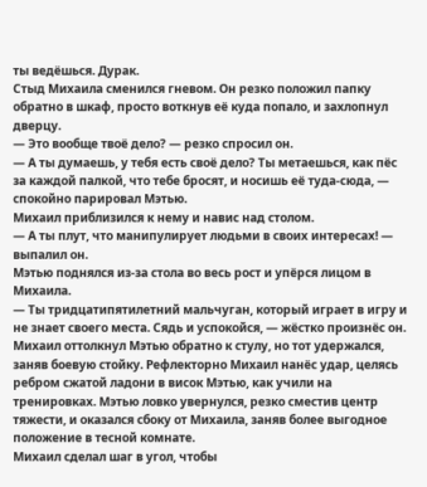ты ведёшься. Дурак.
Стыд Михаила сменился гневом. Он резко положил папку обратно в шкаф, просто воткнув её куда попало, и захлопнул дверцу.
— Это вообще твоё дело? — резко спросил он.
— А ты думаешь, у тебя есть своё дело? Ты метаешься, как пёс за каждой палкой, что тебе бросят, и носишь её туда-сюда, — спокойно парировал Мэтью.
Михаил приблизился к нему и навис над столом.
— А ты плут, что манипулирует людьми в своих интересах! — выпалил он.
Мэтью поднялся из-за стола во весь рост и упёрся лицом в Михаила.
— Ты тридцатипятилетний мальчуган, который играет в игру и не знает своего места. Сядь и успокойся, — жёстко произнёс он.
Михаил оттолкнул Мэтью обратно к стулу, но тот удержался, заняв боевую стойку. Рефлекторно Михаил нанёс удар, целясь ребром сжатой ладони в висок Мэтью, как учили на тренировках. Мэтью ловко увернулся, резко сместив центр тяжести, и оказался сбоку от Михаила, заняв более выгодное положение в тесной комнате.
Михаил сделал шаг в угол, чтобы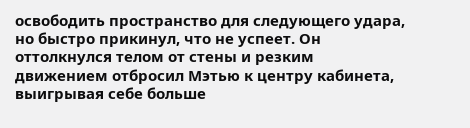освободить пространство для следующего удара, но быстро прикинул, что не успеет. Он оттолкнулся телом от стены и резким движением отбросил Мэтью к центру кабинета, выигрывая себе больше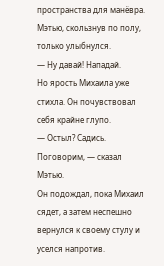пространства для манёвра.
Мэтью, скользнув по полу, только улыбнулся.
— Ну давай! Нападай.
Но ярость Михаила уже стихла. Он почувствовал себя крайне глупо.
— Остыл? Садись. Поговорим, — сказал Мэтью.
Он подождал, пока Михаил сядет, а затем неспешно вернулся к своему стулу и уселся напротив.